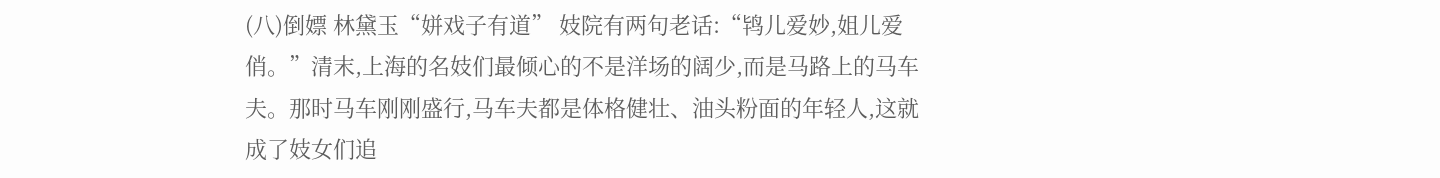(八)倒嫖 林黛玉“姘戏子有道” 妓院有两句老话:“鸨儿爱妙,姐儿爱俏。”清末,上海的名妓们最倾心的不是洋场的阔少,而是马路上的马车夫。那时马车刚刚盛行,马车夫都是体格健壮、油头粉面的年轻人,这就成了妓女们追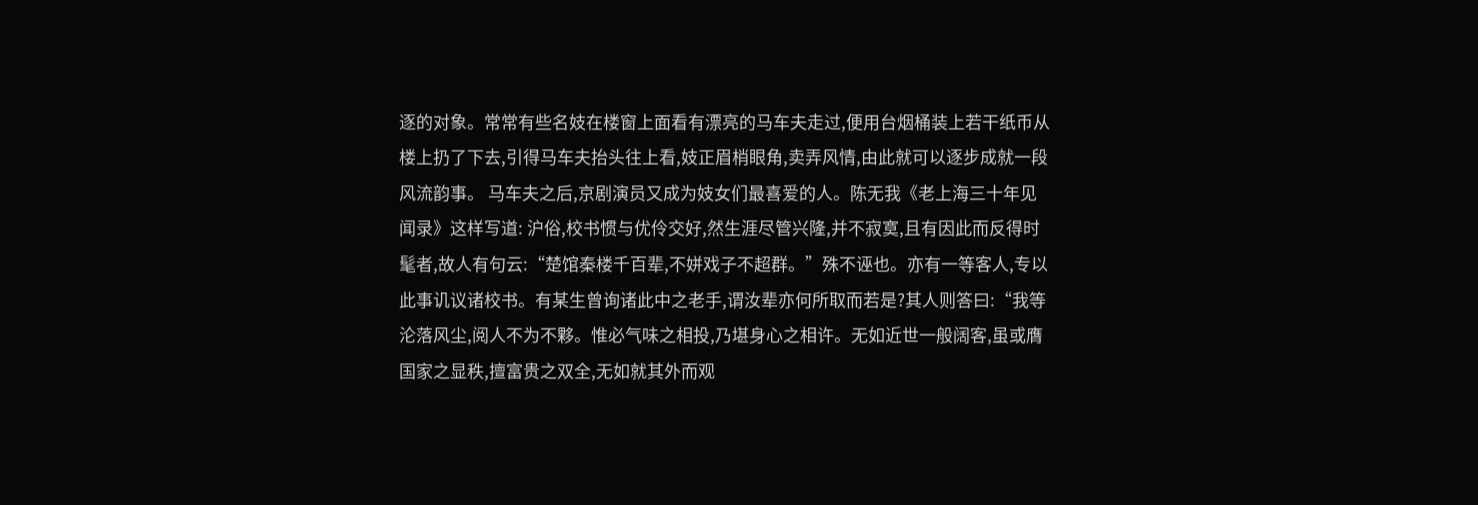逐的对象。常常有些名妓在楼窗上面看有漂亮的马车夫走过,便用台烟桶装上若干纸币从楼上扔了下去,引得马车夫抬头往上看,妓正眉梢眼角,卖弄风情,由此就可以逐步成就一段风流韵事。 马车夫之后,京剧演员又成为妓女们最喜爱的人。陈无我《老上海三十年见闻录》这样写道: 沪俗,校书惯与优伶交好,然生涯尽管兴隆,并不寂寞,且有因此而反得时髦者,故人有句云:“楚馆秦楼千百辈,不姘戏子不超群。”殊不诬也。亦有一等客人,专以此事讥议诸校书。有某生曾询诸此中之老手,谓汝辈亦何所取而若是?其人则答曰:“我等沦落风尘,阅人不为不夥。惟必气味之相投,乃堪身心之相许。无如近世一般阔客,虽或膺国家之显秩,擅富贵之双全,无如就其外而观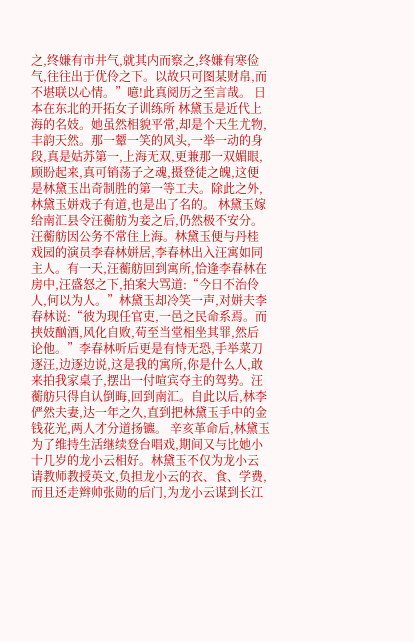之,终嫌有市井气,就其内而察之,终嫌有寒俭气,往往出于优伶之下。以故只可图某财帛,而不堪联以心情。”噫!此真阅历之至言哉。 日本在东北的开拓女子训练所 林黛玉是近代上海的名妓。她虽然相貌平常,却是个天生尤物,丰韵天然。那一颦一笑的风头,一举一动的身段,真是姑苏第一,上海无双,更兼那一双媚眼,顾盼起来,真可销荡子之魂,摄登徒之魄,这便是林黛玉出奇制胜的第一等工夫。除此之外,林黛玉姘戏子有道,也是出了名的。 林黛玉嫁给南汇县令汪蘅舫为妾之后,仍然极不安分。汪蘅舫因公务不常住上海。林黛玉便与丹桂戏园的演员李春林姘居,李春林出入汪寓如同主人。有一天,汪蘅舫回到寓所,恰逢李春林在房中,汪盛怒之下,拍案大骂道:“今日不治伶人,何以为人。”林黛玉却冷笑一声,对姘夫李春林说:“彼为现任官吏,一邑之民命系焉。而挟妓酗酒,风化自败,苟至当堂相坐其罪,然后论他。”李春林听后更是有恃无恐,手举菜刀逐汪,边逐边说,这是我的寓所,你是什么人,敢来拍我家桌子,摆出一付喧宾夺主的驾势。汪蘅舫只得自认倒晦,回到南汇。自此以后,林李俨然夫妻,达一年之久,直到把林黛玉手中的金钱花光,两人才分道扬镳。 辛亥革命后,林黛玉为了维持生活继续登台唱戏,期间又与比她小十几岁的龙小云相好。林黛玉不仅为龙小云请教师教授英文,负担龙小云的衣、食、学费,而且还走辫帅张勋的后门,为龙小云谋到长江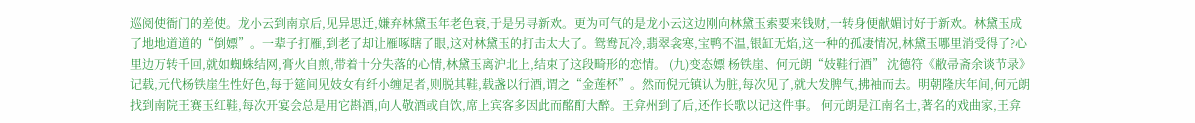巡阅使衙门的差使。龙小云到南京后,见异思迁,嫌弃林黛玉年老色衰,于是另寻新欢。更为可气的是龙小云这边刚向林黛玉索要来钱财,一转身便献媚讨好于新欢。林黛玉成了地地道道的“倒嫖”。一辈子打雁,到老了却让雁啄瞎了眼,这对林黛玉的打击太大了。鸳鸯瓦冷,翡翠衾寒,宝鸭不温,银缸无焰,这一种的孤凄情况,林黛玉哪里消受得了?心里边万转千回,就如蜘蛛结网,膏火自煎,带着十分失落的心情,林黛玉离沪北上,结束了这段畸形的恋情。 (九)变态嫖 杨铁崖、何元朗“妓鞋行酒” 沈德符《敝帚斋余谈节录》记载,元代杨铁崖生性好色,每于筵间见妓女有纤小缠足者,则脱其鞋,载盏以行酒,谓之“金莲杯”。然而倪元镇认为脏,每次见了,就大发脾气,拂袖而去。明朝隆庆年间,何元朗找到南院王赛玉红鞋,每次开宴会总是用它斟酒,向人敬酒或自饮,席上宾客多因此而酩酊大醉。王弇州到了后,还作长歌以记这件事。 何元朗是江南名士,著名的戏曲家,王弇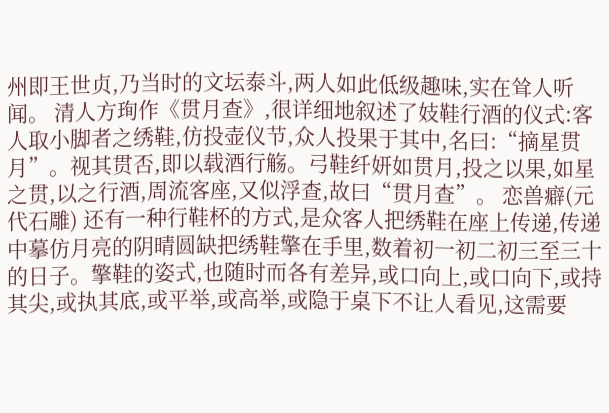州即王世贞,乃当时的文坛泰斗,两人如此低级趣味,实在耸人听闻。 清人方珣作《贯月查》,很详细地叙述了妓鞋行酒的仪式:客人取小脚者之绣鞋,仿投壶仪节,众人投果于其中,名曰:“摘星贯月”。视其贯否,即以载酒行觞。弓鞋纤妍如贯月,投之以果,如星之贯,以之行酒,周流客座,又似浮查,故曰“贯月查”。 恋兽癖(元代石雕) 还有一种行鞋杯的方式,是众客人把绣鞋在座上传递,传递中摹仿月亮的阴晴圆缺把绣鞋擎在手里,数着初一初二初三至三十的日子。擎鞋的姿式,也随时而各有差异,或口向上,或口向下,或持其尖,或执其底,或平举,或高举,或隐于桌下不让人看见,这需要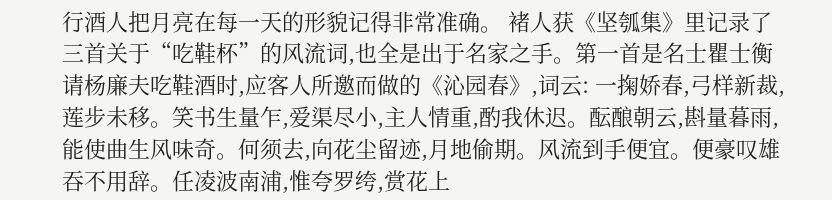行酒人把月亮在每一天的形貌记得非常准确。 褚人获《坚瓠集》里记录了三首关于“吃鞋杯”的风流词,也全是出于名家之手。第一首是名士瞿士衡请杨廉夫吃鞋酒时,应客人所邀而做的《沁园春》,词云: 一掬娇春,弓样新裁,莲步未移。笑书生量乍,爱渠尽小,主人情重,酌我休迟。酝酿朝云,斟量暮雨,能使曲生风味奇。何须去,向花尘留迹,月地偷期。风流到手便宜。便豪叹雄吞不用辞。任凌波南浦,惟夸罗绔,赏花上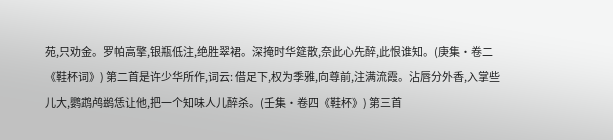苑,只劝金。罗帕高擎,银瓶低注,绝胜翠裙。深掩时华筵散,奈此心先醉,此恨谁知。(庚集·卷二《鞋杯词》) 第二首是许少华所作,词云: 借足下,权为季雅,向尊前,注满流霞。沾唇分外香,入掌些儿大,鹦鹉鸬鹚恁让他,把一个知味人儿醉杀。(壬集·卷四《鞋杯》) 第三首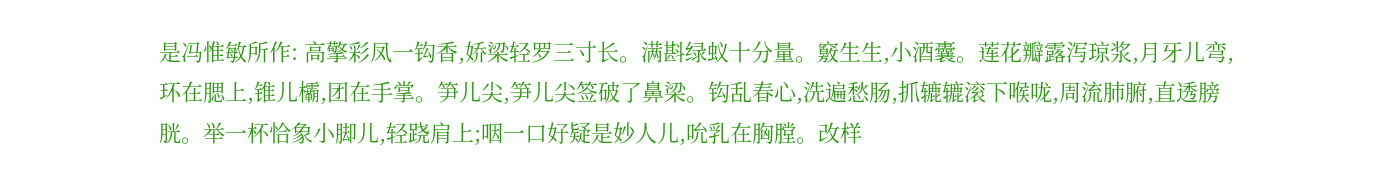是冯惟敏所作: 高擎彩凤一钩香,娇梁轻罗三寸长。满斟绿蚁十分量。竅生生,小酒囊。莲花瓣露泻琼浆,月牙儿弯,环在腮上,锥儿欛,团在手掌。笋儿尖,笋儿尖签破了鼻梁。钩乱春心,洗遍愁肠,抓辘辘滚下喉咙,周流肺腑,直透膀胱。举一杯恰象小脚儿,轻跷肩上;咽一口好疑是妙人儿,吮乳在胸膛。改样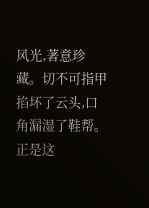风光,著意珍藏。切不可指甲掐坏了云头,口角漏湿了鞋帮。 正是这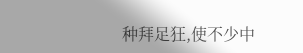种拜足狂,使不少中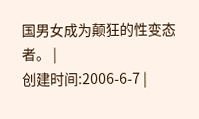国男女成为颠狂的性变态者。 |
创建时间:2006-6-7 |